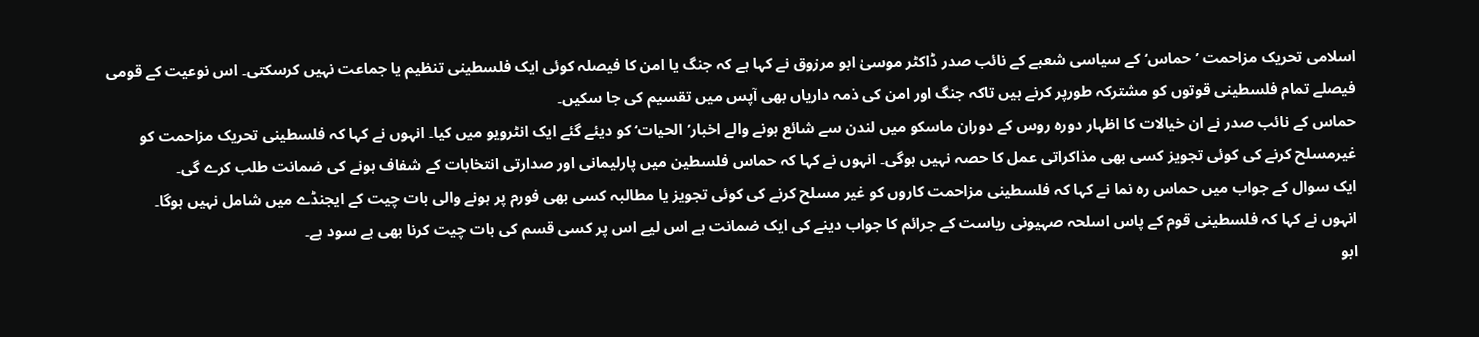اسلامی تحریک مزاحمت ’حماس‘ کے سیاسی شعبے کے نائب صدر ڈاکٹر موسیٰ ابو مرزوق نے کہا ہے کہ جنگ یا امن کا فیصلہ کوئی ایک فلسطینی تنظیم یا جماعت نہیں کرسکتی۔ اس نوعیت کے قومی فیصلے تمام فلسطینی قوتوں کو مشترکہ طورپر کرنے ہیں تاکہ جنگ اور امن کی ذمہ داریاں بھی آپس میں تقسیم کی جا سکیں۔
حماس کے نائب صدر نے ان خیالات کا اظہار دورہ روس کے دوران ماسکو میں لندن سے شائع ہونے والے اخبار’الحیات‘ کو دیئے گئے ایک انٹرویو میں کیا۔ انہوں نے کہا کہ فلسطینی تحریک مزاحمت کو غیرمسلح کرنے کی کوئی تجویز کسی بھی مذاکراتی عمل کا حصہ نہیں ہوگی۔ انہوں نے کہا کہ حماس فلسطین میں پارلیمانی اور صدارتی انتخابات کے شفاف ہونے کی ضمانت طلب کرے گی۔
ایک سوال کے جواب میں حماس رہ نما نے کہا کہ فلسطینی مزاحمت کاروں کو غیر مسلح کرنے کی کوئی تجویز یا مطالبہ کسی بھی فورم پر ہونے والی بات چیت کے ایجنڈے میں شامل نہیں ہوگا۔
انہوں نے کہا کہ فلسطینی قوم کے پاس اسلحہ صہیونی ریاست کے جرائم کا جواب دینے کی ایک ضمانت ہے اس لیے اس پر کسی قسم کی بات چیت کرنا بھی بے سود ہے۔
ابو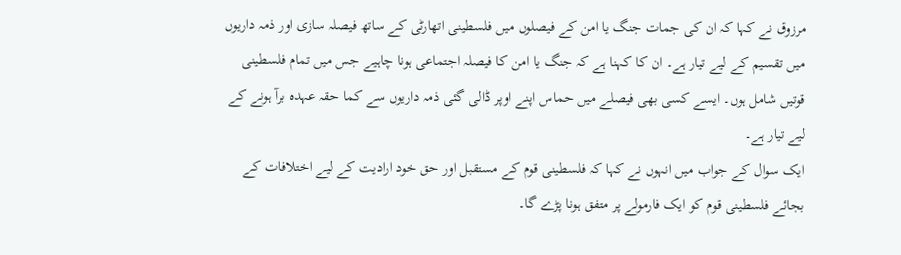مرزوق نے کہا کہ ان کی جمات جنگ یا امن کے فیصلوں میں فلسطینی اتھارٹی کے ساتھ فیصلہ سازی اور ذمہ داریوں میں تقسیم کے لیے تیار ہے۔ ان کا کہنا ہے کہ جنگ یا امن کا فیصلہ اجتماعی ہونا چاہیے جس میں تمام فلسطینی قوتیں شامل ہوں۔ ایسے کسی بھی فیصلے میں حماس اپنے اوپر ڈالی گئی ذمہ داریوں سے کما حقہ عہدہ برآ ہونے کے لیے تیار ہے۔
ایک سوال کے جواب میں انہوں نے کہا کہ فلسطینی قوم کے مستقبل اور حق خود ارادیت کے لیے اختلافات کے بجائے فلسطینی قوم کو ایک فارمولے پر متفق ہونا پڑے گا۔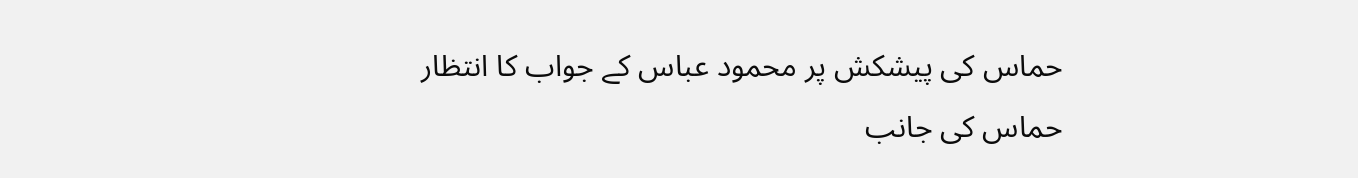حماس کی پیشکش پر محمود عباس کے جواب کا انتظار
حماس کی جانب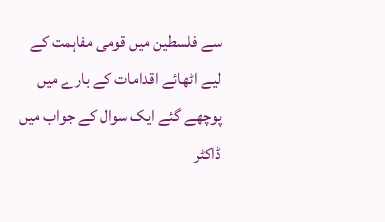سے فلسطین میں قومی مفاہمت کے لیے اٹھائے اقدامات کے بارے میں پوچھے گئے ایک سوال کے جواب میں ڈاکٹر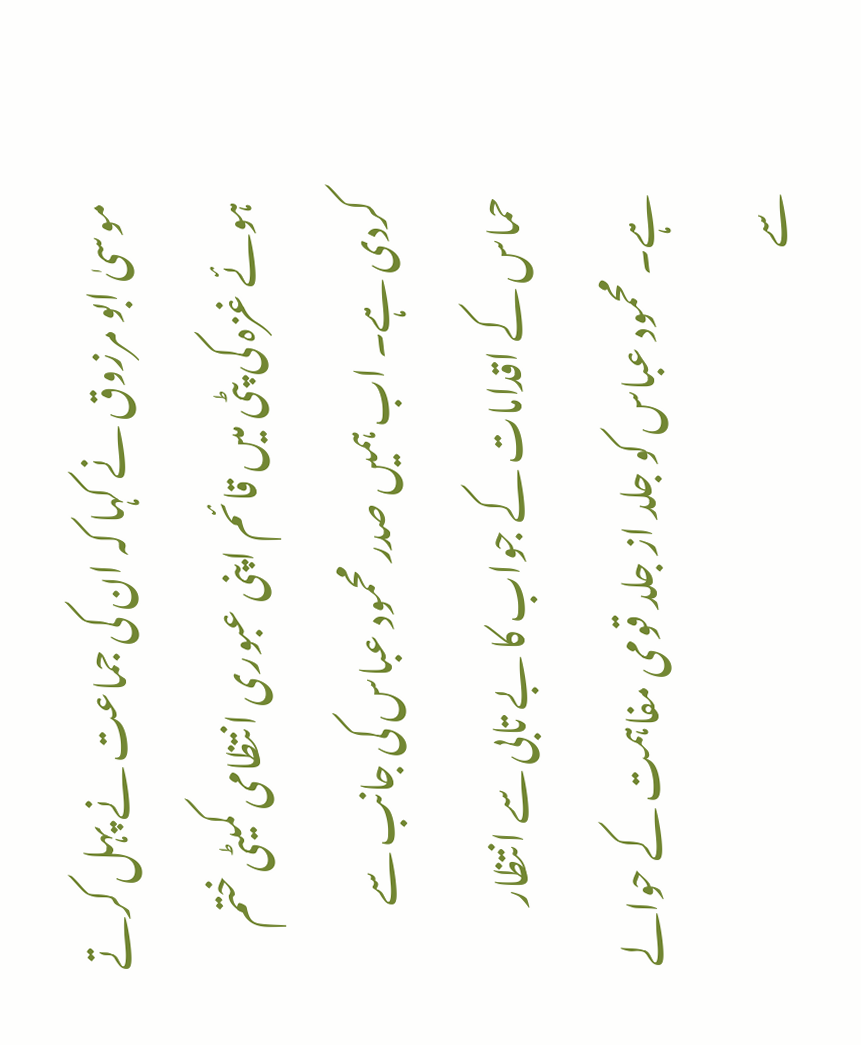موسیٰ ابو مرزوق نے کہا کہ ان کی جماعت نے پہل کرتے ہوئے غزہ کی پٹی میں قائم اپنی عبوری انتظامی کمیٹی ختم کردی ہے۔ اب ہمیں صدر محمود عباس کی جانب سے حماس کے اقدامات کے جواب کا بے تابی سے انتظار ہے۔ محمود عباس کو جلد از جلد قومی مفاہمت کے حوالے سے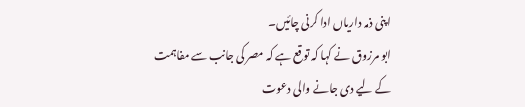اپنی ذمہ داریاں ادا کرنی چائیں۔
ابو مرزوق نے کہا کہ توقع ہے کہ مصر کی جانب سے مفاہمت کے لیے دی جانے والی دعوت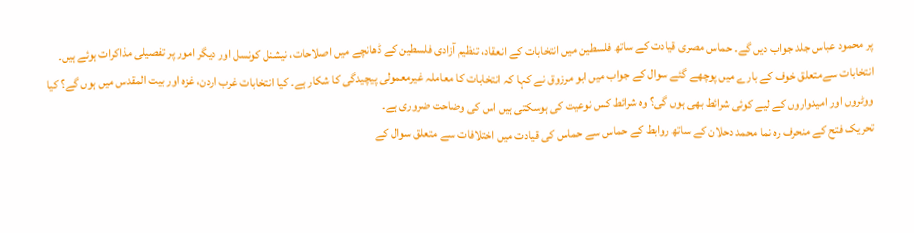پر محمود عباس جلد جواب دیں گے۔ حماس مصری قیادت کے ساتھ فلسطین میں انتخابات کے انعقاد، تنظیم آزادی فلسطین کے ڈھانچے میں اصلاحات، نیشنل کونسل اور دیگر امور پر تفصیلی مذاکرات ہوئے ہیں۔
انتخابات سےمتعلق خوف کے بارے میں پوچھے گئے سوال کے جواب میں ابو مرزوق نے کہا کہ انتخابات کا معاملہ غیرمعمولی پیچیدگی کا شکار ہے۔ کیا انتخابات غرب اردن، غزہ اور بیت المقدس میں ہوں گے؟ کیا ووٹروں اور امیدواروں کے لیے کوئی شرائط بھی ہوں گی؟ وہ شرائط کس نوعیت کی ہوسکتی ہیں اس کی وضاحت ضروری ہے۔
تحریک فتح کے منحرف رہ نما محمد دحلان کے ساتھ روابط کے حماس سے حماس کی قیادت میں اختلافات سے متعلق سوال کے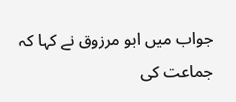جواب میں ابو مرزوق نے کہا کہ جماعت کی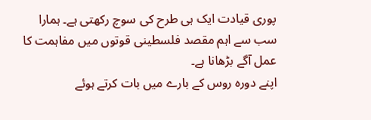پوری قیادت ایک ہی طرح کی سوچ رکھتی ہے۔ ہمارا سب سے اہم مقصد فلسطینی قوتوں میں مفاہمت کا عمل آگے بڑھانا ہے۔
اپنے دورہ روس کے بارے میں بات کرتے ہوئے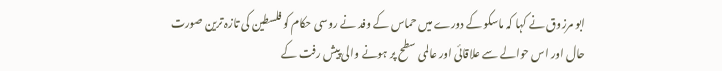ابو مرزوق نے کہا کہ ماسکو کے دورے میں حماس کے وفد نے روسی حکام کو فلسطین کی تازہ ترین صورت حال اور اس حوالے سے علاقائی اور عالمی سطح پر ہونے والی پیش رفت کے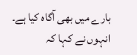بارے میں بھی آگاہ کیا ہے۔
انہوں نے کہا کہ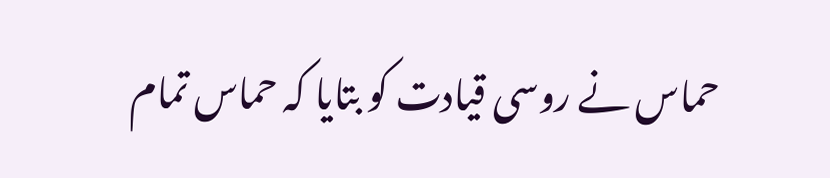حماس نے روسی قیادت کو بتایا کہ حماس تمام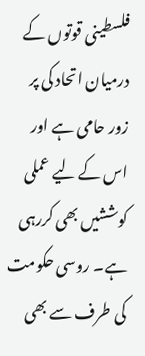فلسطینی قوتوں کے درمیان اتحاد کی پر زور حامی ہے اور اس کے لیے عملی کوششیں بھی کررہی ہے۔ روسی حکومت کی طرف سے بھی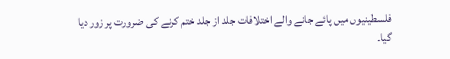فلسطینیوں میں پائے جانے والے اختلافات جلد از جلد ختم کرنے کی ضرورت پر زور دیا گیا۔